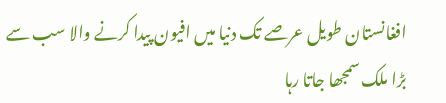افغانستان طویل عرصے تک دنیا میں افیون پیدا کرنے والا سب سے بڑا ملک سمجھا جاتا رہا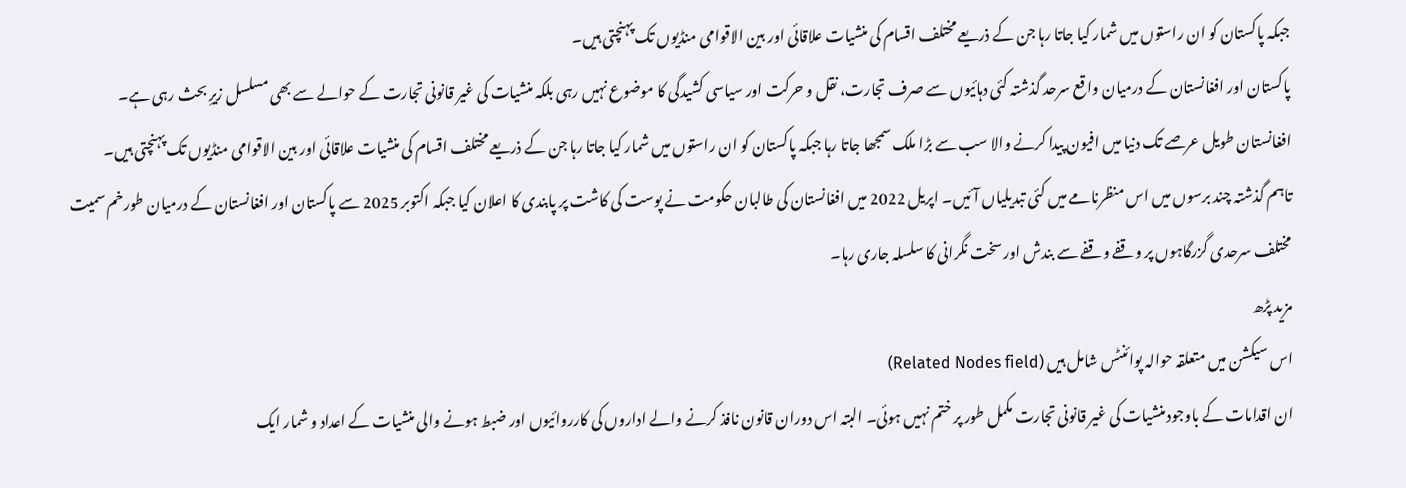جبکہ پاکستان کو ان راستوں میں شمار کیا جاتا رہا جن کے ذریعے مختلف اقسام کی منشیات علاقائی اور بین الاقوامی منڈیوں تک پہنچتی ہیں۔
پاکستان اور افغانستان کے درمیان واقع سرحد گذشتہ کئی دہائیوں سے صرف تجارت، نقل و حرکت اور سیاسی کشیدگی کا موضوع نہیں رہی بلکہ منشیات کی غیر قانونی تجارت کے حوالے سے بھی مسلسل زیرِ بحث رہی ہے۔
افغانستان طویل عرصے تک دنیا میں افیون پیدا کرنے والا سب سے بڑا ملک سمجھا جاتا رہا جبکہ پاکستان کو ان راستوں میں شمار کیا جاتا رہا جن کے ذریعے مختلف اقسام کی منشیات علاقائی اور بین الاقوامی منڈیوں تک پہنچتی ہیں۔
تاہم گذشتہ چند برسوں میں اس منظرنامے میں کئی تبدیلیاں آئیں۔ اپریل 2022 میں افغانستان کی طالبان حکومت نے پوست کی کاشت پر پابندی کا اعلان کیا جبکہ اکتوبر 2025 سے پاکستان اور افغانستان کے درمیان طورخم سمیت مختلف سرحدی گزرگاہوں پر وقفے وقفے سے بندش اور سخت نگرانی کا سلسلہ جاری رہا۔
مزید پڑھ
اس سیکشن میں متعلقہ حوالہ پوائنٹس شامل ہیں (Related Nodes field)
ان اقدامات کے باوجود منشیات کی غیر قانونی تجارت مکمل طور پر ختم نہیں ہوئی۔ البتہ اس دوران قانون نافذ کرنے والے اداروں کی کارروائیوں اور ضبط ہونے والی منشیات کے اعداد و شمار ایک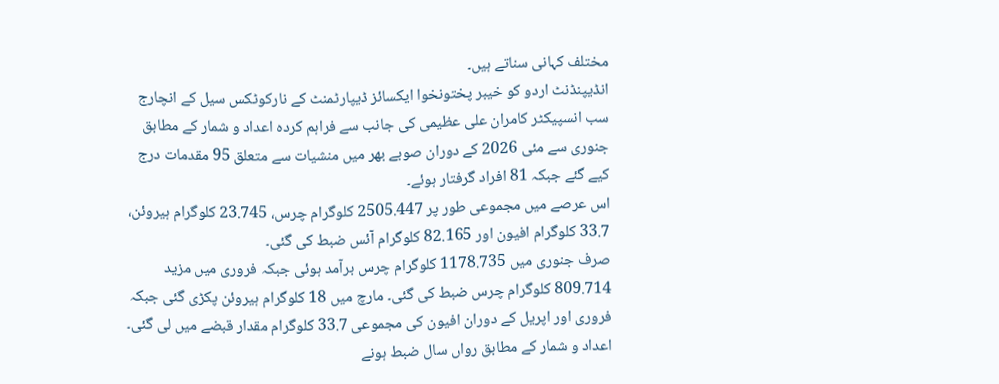مختلف کہانی سناتے ہیں۔
انڈیپنڈنٹ اردو کو خیبر پختونخوا ایکسائز ڈیپارٹمنٹ کے نارکوٹکس سیل کے انچارج سب انسپیکٹر کامران علی عظیمی کی جانب سے فراہم کردہ اعداد و شمار کے مطابق جنوری سے مئی 2026 کے دوران صوبے بھر میں منشیات سے متعلق 95 مقدمات درج کیے گئے جبکہ 81 افراد گرفتار ہوئے۔
اس عرصے میں مجموعی طور پر 2505.447 کلوگرام چرس، 23.745 کلوگرام ہیروئن، 33.7 کلوگرام افیون اور 82.165 کلوگرام آئس ضبط کی گئی۔
صرف جنوری میں 1178.735 کلوگرام چرس برآمد ہوئی جبکہ فروری میں مزید 809.714 کلوگرام چرس ضبط کی گئی۔ مارچ میں 18 کلوگرام ہیروئن پکڑی گئی جبکہ فروری اور اپریل کے دوران افیون کی مجموعی 33.7 کلوگرام مقدار قبضے میں لی گئی۔
اعداد و شمار کے مطابق رواں سال ضبط ہونے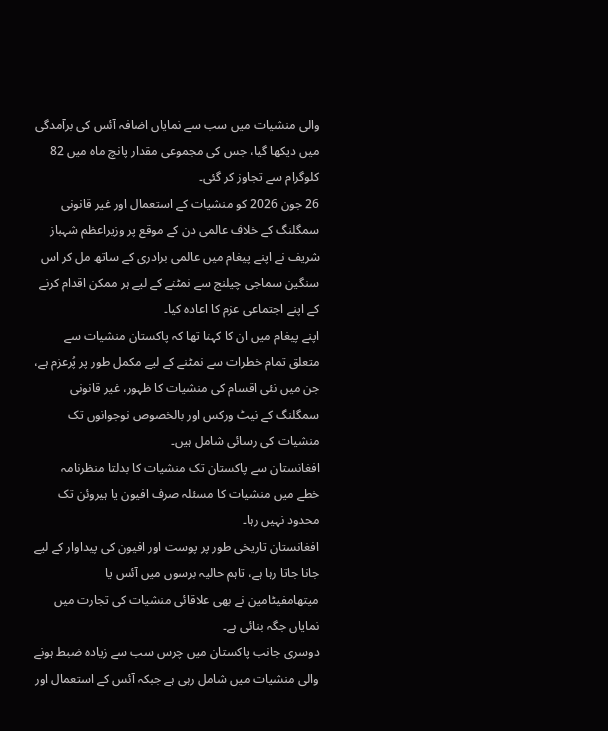والی منشیات میں سب سے نمایاں اضافہ آئس کی برآمدگی میں دیکھا گیا، جس کی مجموعی مقدار پانچ ماہ میں 82 کلوگرام سے تجاوز کر گئی۔
26 جون 2026 کو منشیات کے استعمال اور غیر قانونی سمگلنگ کے خلاف عالمی دن کے موقع پر وزیراعظم شہباز شریف نے اپنے پیغام میں عالمی برادری کے ساتھ مل کر اس سنگین سماجی چیلنج سے نمٹنے کے لیے ہر ممکن اقدام کرنے کے اپنے اجتماعی عزم کا اعادہ کیا۔
اپنے پیغام میں ان کا کہنا تھا کہ پاکستان منشیات سے متعلق تمام خطرات سے نمٹنے کے لیے مکمل طور پر پُرعزم ہے، جن میں نئی اقسام کی منشیات کا ظہور، غیر قانونی سمگلنگ کے نیٹ ورکس اور بالخصوص نوجوانوں تک منشیات کی رسائی شامل ہیں۔
افغانستان سے پاکستان تک منشیات کا بدلتا منظرنامہ
خطے میں منشیات کا مسئلہ صرف افیون یا ہیروئن تک محدود نہیں رہا۔
افغانستان تاریخی طور پر پوست اور افیون کی پیداوار کے لیے جانا جاتا رہا ہے، تاہم حالیہ برسوں میں آئس یا میتھامفیٹامین نے بھی علاقائی منشیات کی تجارت میں نمایاں جگہ بنائی ہے۔
دوسری جانب پاکستان میں چرس سب سے زیادہ ضبط ہونے والی منشیات میں شامل رہی ہے جبکہ آئس کے استعمال اور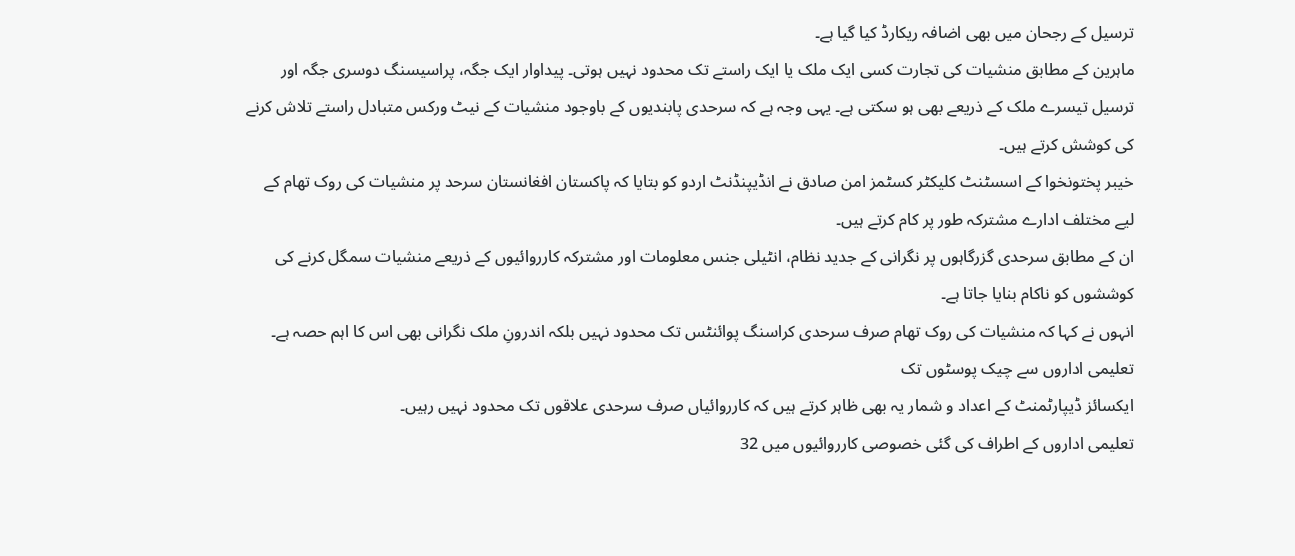ترسیل کے رجحان میں بھی اضافہ ریکارڈ کیا گیا ہے۔
ماہرین کے مطابق منشیات کی تجارت کسی ایک ملک یا ایک راستے تک محدود نہیں ہوتی۔ پیداوار ایک جگہ، پراسیسنگ دوسری جگہ اور ترسیل تیسرے ملک کے ذریعے بھی ہو سکتی ہے۔ یہی وجہ ہے کہ سرحدی پابندیوں کے باوجود منشیات کے نیٹ ورکس متبادل راستے تلاش کرنے کی کوشش کرتے ہیں۔
خیبر پختونخوا کے اسسٹنٹ کلیکٹر کسٹمز امن صادق نے انڈیپنڈنٹ اردو کو بتایا کہ پاکستان افغانستان سرحد پر منشیات کی روک تھام کے لیے مختلف ادارے مشترکہ طور پر کام کرتے ہیں۔
ان کے مطابق سرحدی گزرگاہوں پر نگرانی کے جدید نظام، انٹیلی جنس معلومات اور مشترکہ کارروائیوں کے ذریعے منشیات سمگل کرنے کی کوششوں کو ناکام بنایا جاتا ہے۔
انہوں نے کہا کہ منشیات کی روک تھام صرف سرحدی کراسنگ پوائنٹس تک محدود نہیں بلکہ اندرونِ ملک نگرانی بھی اس کا اہم حصہ ہے۔
تعلیمی اداروں سے چیک پوسٹوں تک
ایکسائز ڈیپارٹمنٹ کے اعداد و شمار یہ بھی ظاہر کرتے ہیں کہ کارروائیاں صرف سرحدی علاقوں تک محدود نہیں رہیں۔
تعلیمی اداروں کے اطراف کی گئی خصوصی کارروائیوں میں 32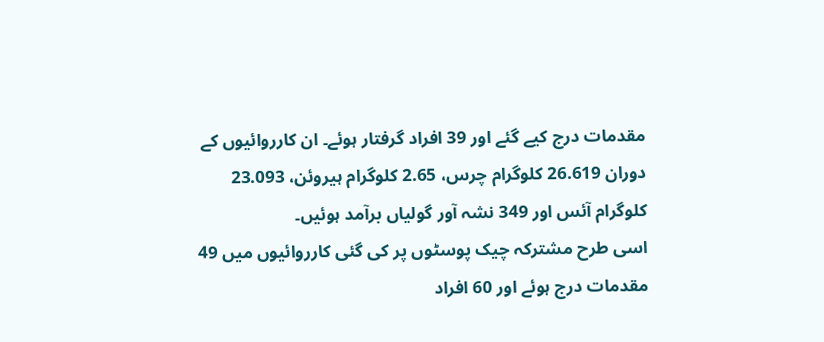مقدمات درج کیے گئے اور 39 افراد گرفتار ہوئے۔ ان کارروائیوں کے دوران 26.619 کلوگرام چرس، 2.65 کلوگرام ہیروئن، 23.093 کلوگرام آئس اور 349 نشہ آور گولیاں برآمد ہوئیں۔
اسی طرح مشترکہ چیک پوسٹوں پر کی گئی کارروائیوں میں 49 مقدمات درج ہوئے اور 60 افراد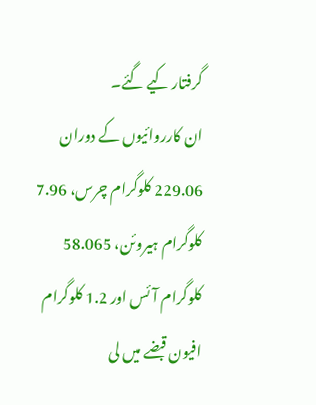گرفتار کیے گئے۔
ان کارروائیوں کے دوران 229.06 کلوگرام چرس، 7.96 کلوگرام ہیروئن، 58.065 کلوگرام آئس اور 1.2 کلوگرام افیون قبضے میں لی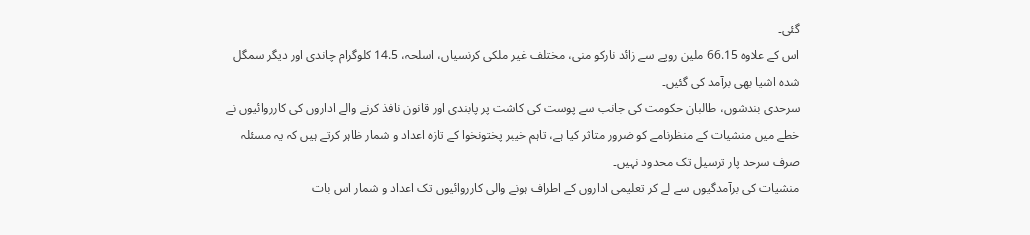گئی۔
اس کے علاوہ 66.15 ملین روپے سے زائد نارکو منی، مختلف غیر ملکی کرنسیاں، اسلحہ، 14.5 کلوگرام چاندی اور دیگر سمگل شدہ اشیا بھی برآمد کی گئیں۔
سرحدی بندشوں، طالبان حکومت کی جانب سے پوست کی کاشت پر پابندی اور قانون نافذ کرنے والے اداروں کی کارروائیوں نے خطے میں منشیات کے منظرنامے کو ضرور متاثر کیا ہے، تاہم خیبر پختونخوا کے تازہ اعداد و شمار ظاہر کرتے ہیں کہ یہ مسئلہ صرف سرحد پار ترسیل تک محدود نہیں۔
منشیات کی برآمدگیوں سے لے کر تعلیمی اداروں کے اطراف ہونے والی کارروائیوں تک اعداد و شمار اس بات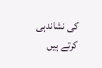کی نشاندہی کرتے ہیں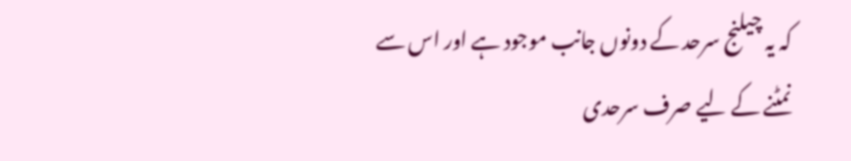کہ یہ چیلنج سرحد کے دونوں جانب موجود ہے اور اس سے نمٹنے کے لیے صرف سرحدی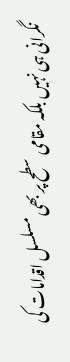نگرانی ہی نہیں بلکہ مقامی سطح پر بھی مسلسل اقدامات کی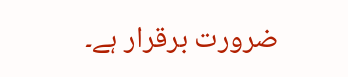ضرورت برقرار ہے۔